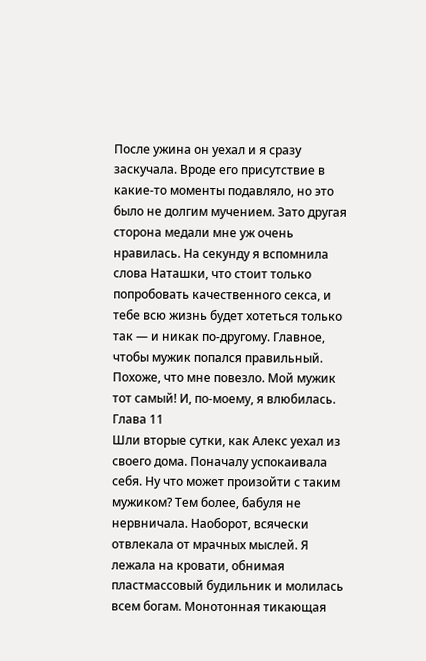После ужина он уехал и я сразу заскучала. Вроде его присутствие в какие-то моменты подавляло, но это было не долгим мучением. Зато другая сторона медали мне уж очень нравилась. На секунду я вспомнила слова Наташки, что стоит только попробовать качественного секса, и тебе всю жизнь будет хотеться только так — и никак по-другому. Главное, чтобы мужик попался правильный. Похоже, что мне повезло. Мой мужик тот самый! И, по-моему, я влюбилась.
Глава 11
Шли вторые сутки, как Алекс уехал из своего дома. Поначалу успокаивала себя. Ну что может произойти с таким мужиком? Тем более, бабуля не нервничала. Наоборот, всячески отвлекала от мрачных мыслей. Я лежала на кровати, обнимая пластмассовый будильник и молилась всем богам. Монотонная тикающая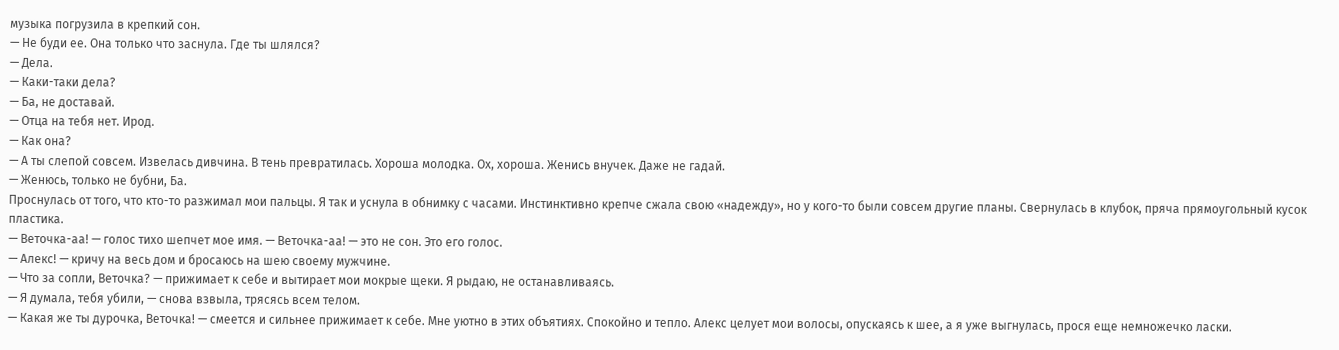музыка погрузила в крепкий сон.
— Не буди ее. Она только что заснула. Где ты шлялся?
— Дела.
— Каки-таки дела?
— Ба, не доставай.
— Отца на тебя нет. Ирод.
— Как она?
— А ты слепой совсем. Извелась дивчина. В тень превратилась. Хороша молодка. Ох, хороша. Женись внучек. Даже не гадай.
— Женюсь, только не бубни, Ба.
Проснулась от того, что кто-то разжимал мои пальцы. Я так и уснула в обнимку с часами. Инстинктивно крепче сжала свою «надежду», но у кого-то были совсем другие планы. Свернулась в клубок, пряча прямоугольный кусок пластика.
— Веточка-аа! — голос тихо шепчет мое имя. — Веточка-аа! — это не сон. Это его голос.
— Алекс! — кричу на весь дом и бросаюсь на шею своему мужчине.
— Что за сопли, Веточка? — прижимает к себе и вытирает мои мокрые щеки. Я рыдаю, не останавливаясь.
— Я думала, тебя убили, — снова взвыла, трясясь всем телом.
— Какая же ты дурочка, Веточка! — смеется и сильнее прижимает к себе. Мне уютно в этих объятиях. Спокойно и тепло. Алекс целует мои волосы, опускаясь к шее, а я уже выгнулась, прося еще немножечко ласки.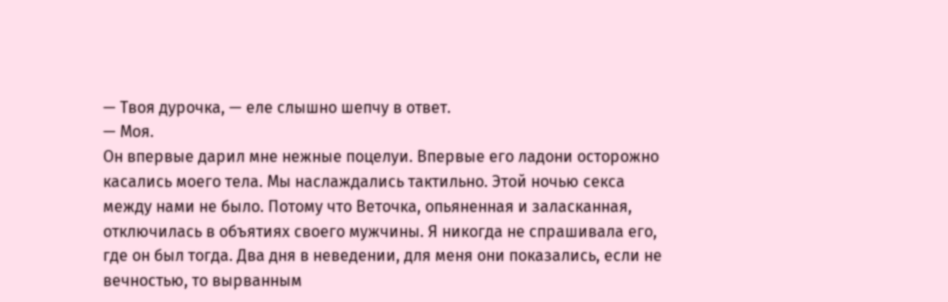— Твоя дурочка, — еле слышно шепчу в ответ.
— Моя.
Он впервые дарил мне нежные поцелуи. Впервые его ладони осторожно касались моего тела. Мы наслаждались тактильно. Этой ночью секса между нами не было. Потому что Веточка, опьяненная и заласканная, отключилась в объятиях своего мужчины. Я никогда не спрашивала его, где он был тогда. Два дня в неведении, для меня они показались, если не вечностью, то вырванным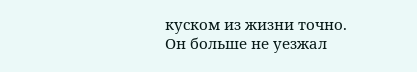куском из жизни точно. Он больше не уезжал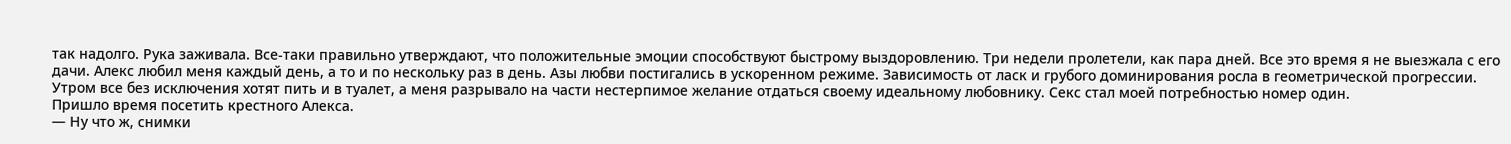так надолго. Рука заживала. Все-таки правильно утверждают, что положительные эмоции способствуют быстрому выздоровлению. Три недели пролетели, как пара дней. Все это время я не выезжала с его дачи. Алекс любил меня каждый день, а то и по нескольку раз в день. Азы любви постигались в ускоренном режиме. Зависимость от ласк и грубого доминирования росла в геометрической прогрессии. Утром все без исключения хотят пить и в туалет, а меня разрывало на части нестерпимое желание отдаться своему идеальному любовнику. Секс стал моей потребностью номер один.
Пришло время посетить крестного Алекса.
— Ну что ж, снимки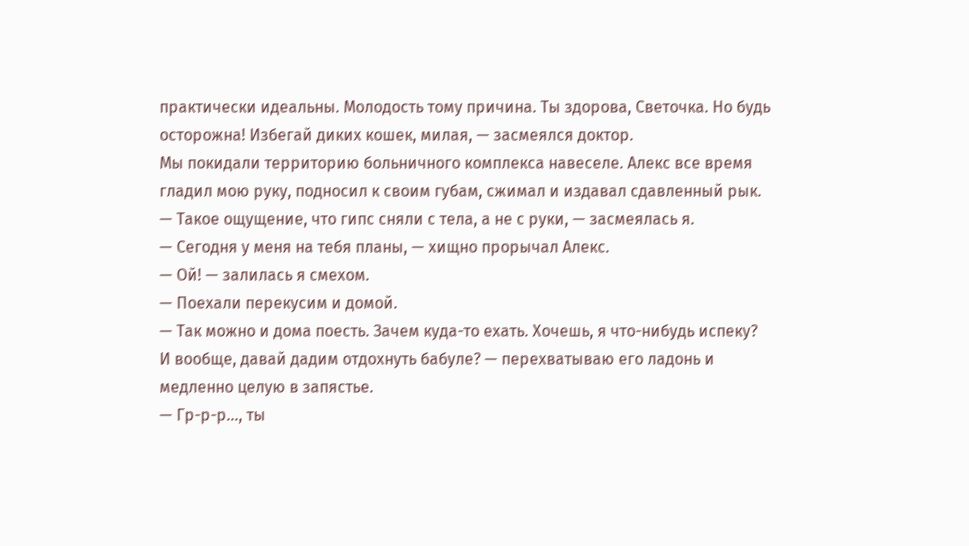практически идеальны. Молодость тому причина. Ты здорова, Светочка. Но будь осторожна! Избегай диких кошек, милая, — засмеялся доктор.
Мы покидали территорию больничного комплекса навеселе. Алекс все время гладил мою руку, подносил к своим губам, сжимал и издавал сдавленный рык.
— Такое ощущение, что гипс сняли с тела, а не с руки, — засмеялась я.
— Сегодня у меня на тебя планы, — хищно прорычал Алекс.
— Ой! — залилась я смехом.
— Поехали перекусим и домой.
— Так можно и дома поесть. Зачем куда-то ехать. Хочешь, я что-нибудь испеку? И вообще, давай дадим отдохнуть бабуле? — перехватываю его ладонь и медленно целую в запястье.
— Гр-р-р…, ты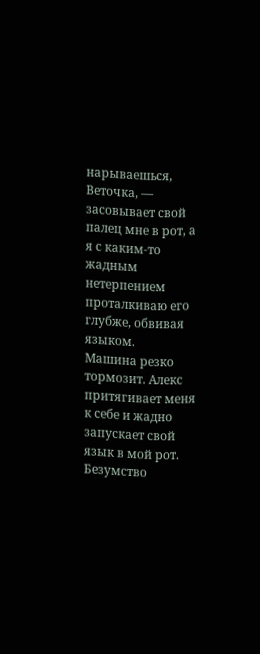нарываешься, Веточка, — засовывает свой палец мне в рот, а я с каким-то жадным нетерпением проталкиваю его глубже, обвивая языком.
Машина резко тормозит. Алекс притягивает меня к себе и жадно запускает свой язык в мой рот. Безумство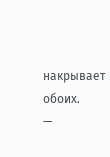накрывает обоих.
—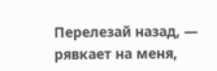Перелезай назад, — рявкает на меня,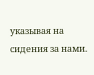указывая на сидения за нами.